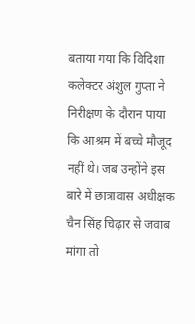बताया गया कि विदिशा कलेक्टर अंशुल गुप्ता ने निरीक्षण के दौरान पाया कि आश्रम में बच्चे मौजूद नहीं थे। जब उन्होंने इस बारे में छात्रावास अधीक्षक चैन सिंह चिढ़ार से जवाब मांगा तो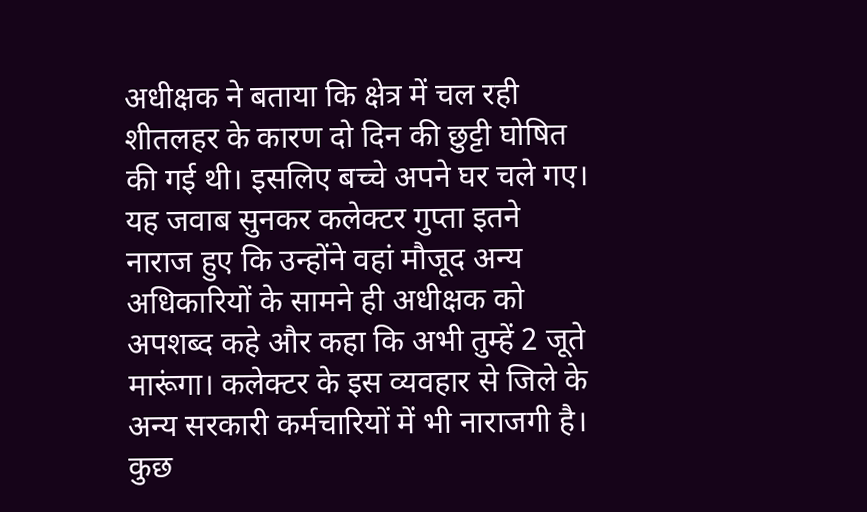अधीक्षक ने बताया कि क्षेत्र में चल रही शीतलहर के कारण दो दिन की छुट्टी घोषित की गई थी। इसलिए बच्चे अपने घर चले गए। यह जवाब सुनकर कलेक्टर गुप्ता इतने नाराज हुए कि उन्होंने वहां मौजूद अन्य अधिकारियों के सामने ही अधीक्षक को अपशब्द कहे और कहा कि अभी तुम्हें 2 जूते मारूंगा। कलेक्टर के इस व्यवहार से जिले के अन्य सरकारी कर्मचारियों में भी नाराजगी है। कुछ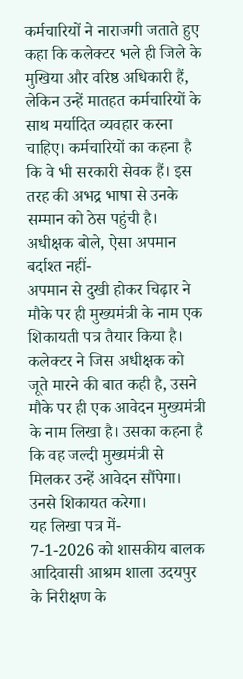कर्मचारियों ने नाराजगी जताते हुए कहा कि कलेक्टर भले ही जिले के मुखिया और वरिष्ठ अधिकारी हैं, लेकिन उन्हें मातहत कर्मचारियों के साथ मर्यादित व्यवहार करना चाहिए। कर्मचारियों का कहना है कि वे भी सरकारी सेवक हैं। इस तरह की अभद्र भाषा से उनके सम्मान को ठेस पहुंची है।
अधीक्षक बोले, ऐसा अपमान बर्दाश्त नहीं-
अपमान से दुखी होकर चिढ़ार ने मौके पर ही मुख्यमंत्री के नाम एक शिकायती पत्र तैयार किया है। कलेक्टर ने जिस अधीक्षक को जूते मारने की बात कही है, उसने मौके पर ही एक आवेदन मुख्यमंत्री के नाम लिखा है। उसका कहना है कि वह जल्दी मुख्यमंत्री से मिलकर उन्हें आवेदन सौंपेगा। उनसे शिकायत करेगा।
यह लिखा पत्र में-
7-1-2026 को शासकीय बालक आदिवासी आश्रम शाला उदयपुर के निरीक्षण के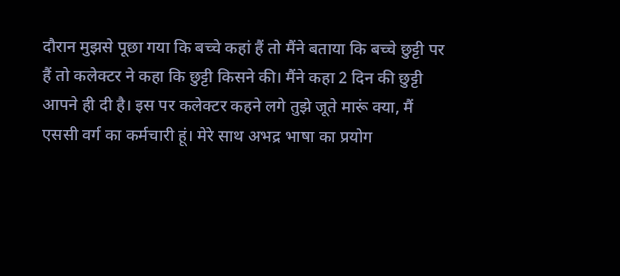दौरान मुझसे पूछा गया कि बच्चे कहां हैं तो मैंने बताया कि बच्चे छुट्टी पर हैं तो कलेक्टर ने कहा कि छुट्टी किसने की। मैंने कहा 2 दिन की छुट्टी आपने ही दी है। इस पर कलेक्टर कहने लगे तुझे जूते मारूं क्या, मैं एससी वर्ग का कर्मचारी हूं। मेरे साथ अभद्र भाषा का प्रयोग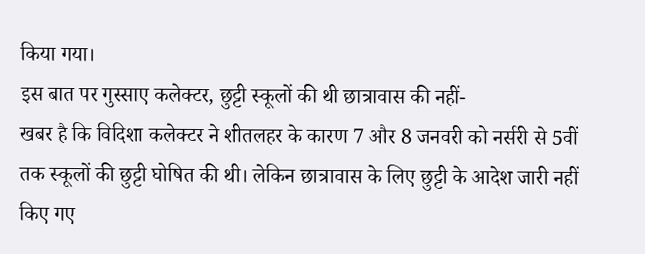किया गया।
इस बात पर गुस्साए कलेक्टर, छुट्टी स्कूलों की थी छात्रावास की नहीं-
खबर है कि विदिशा कलेक्टर ने शीतलहर के कारण 7 और 8 जनवरी को नर्सरी से 5वीं तक स्कूलों की छुट्टी घोषित की थी। लेकिन छात्रावास के लिए छुट्टी के आदेश जारी नहीं किए गए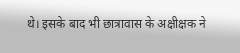थे। इसके बाद भी छात्रावास के अक्षीक्षक ने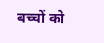बच्चों को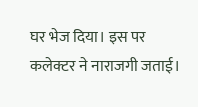घर भेज दिया। इस पर कलेक्टर ने नाराजगी जताई।